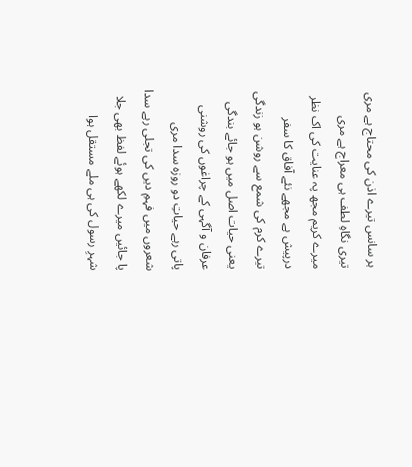ہر سانس تیرے اذن کی محتاج ہے مری
تیری نگاہِ لطف ہی معراج ہے مری
میرے کریم مجھ پہ عنایت کی اک نظر
درپیش ہے مجھے نئے آفاق کا سفر
تیرے کرم کی شمع سے روشن ہو زندگی
یعنی حیات اصل میں ہو جائے بندگی
عرفان و آگہی کے چراغوں کی روشنی
پاتی رہے حیاتِ دو روزہ سدا مری
شعروں میں فہمِ دیں کی تجلی رہے سدا
پا جائیں میرے لکھے ہوئے لفظ بھی جلا
شہرِ رسول کی ہی ملے مستقل ہوا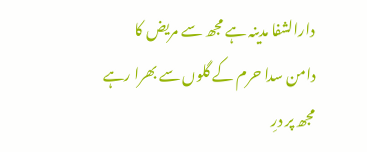دارالشفا مدینہ ہے مجھ سے مریض کا
دامن سدا حرم کے گلوں سے بھرا رہے
مجھ پر درِ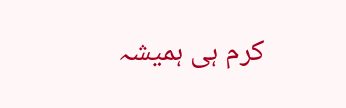کرم ہی ہمیشہ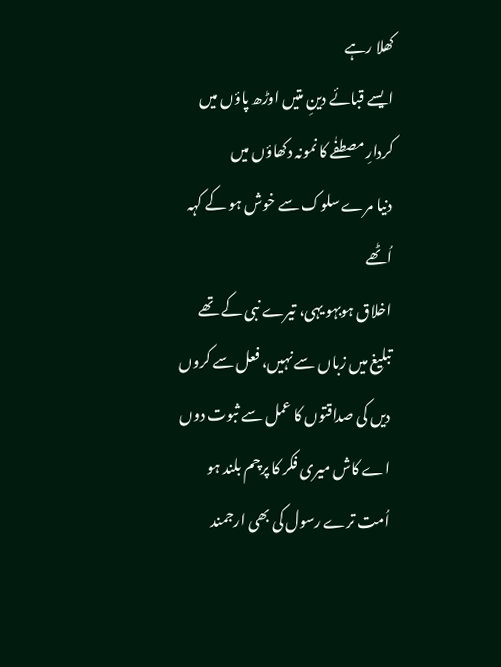کھلا رہے
ایسے قبائے دینِ متیں اوڑھ پاؤں میں
کردارِ مصطفٰے کا نمونہ دکھاؤں میں
دنیا مرے سلوک سے خوش ہو کے کہہ اُٹھے
اخلاق ہوبہو یہی، تیرے نبی کے تھے
تبلیغ میں زباں سے نہیں، فعل سے کروں
دیں کی صداقتوں کا عمل سے ثبوت دوں
اے کاش میری فکر کا پرچم بلند ہو
اُمت ترے رسول کی بھی ارجمند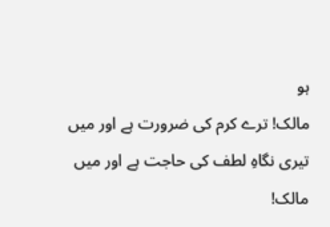ہو
مالک! ترے کرم کی ضرورت ہے اور میں
تیری نگاہِ لطف کی حاجت ہے اور میں
مالک!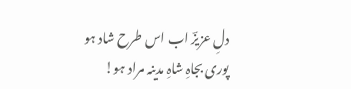دلِ عزیزؔ اب اس طرح شاد ہو
پوری بجاہِ شاہِ مدینہ مراد ہو!